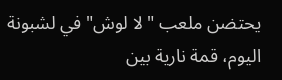يحتضن ملعب "لا لوش" في لشبونة اليوم، قمة نارية بين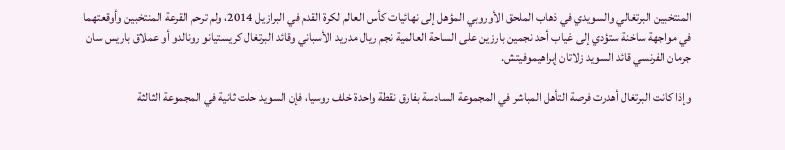المنتخبين البرتغالي والسويدي في ذهاب الملحق الأوروبي المؤهل إلى نهائيات كأس العالم لكرة القدم في البرازيل 2014، ولم ترحم القرعة المنتخبين وأوقعتهما في مواجهة ساخنة ستؤدي إلى غياب أحد نجمين بارزين على الساحة العالمية نجم ريال مدريد الأسباني وقائد البرتغال كريستيانو رونالدو أو عملاق باريس سان جرمان الفرنسي قائد السويد زلاتان إبراهيموفيتش.

وإذا كانت البرتغال أهدرت فرصة التأهل المباشر في المجموعة السادسة بفارق نقطة واحدة خلف روسيا، فإن السويد حلت ثانية في المجموعة الثالثة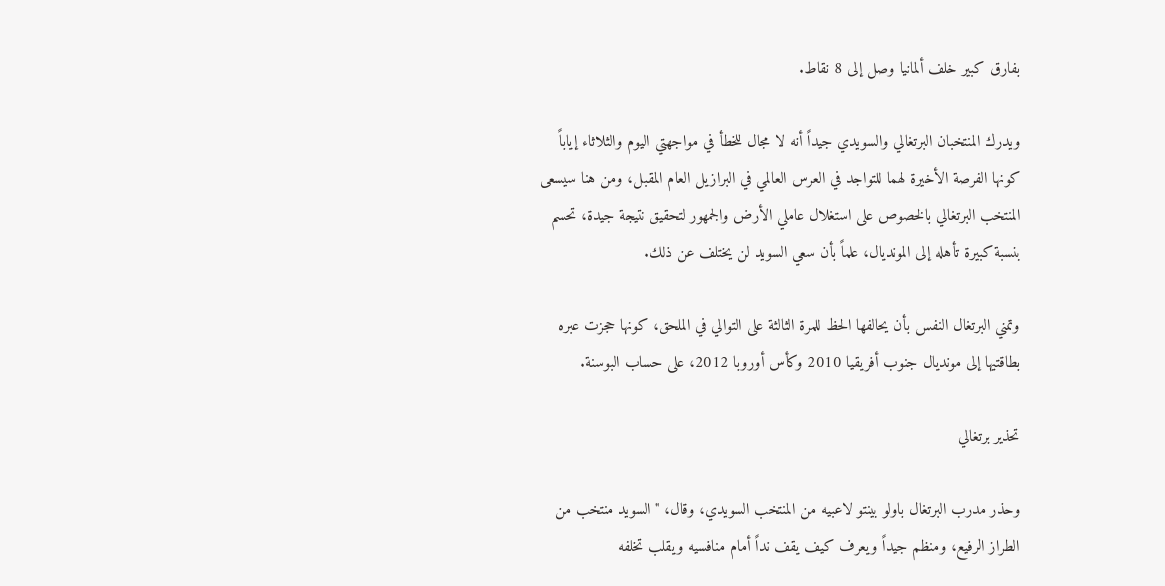بفارق كبير خلف ألمانيا وصل إلى 8 نقاط.

ويدرك المنتخبان البرتغالي والسويدي جيداً أنه لا مجال للخطأ في مواجهتي اليوم والثلاثاء إياباً كونها الفرصة الأخيرة لهما للتواجد في العرس العالمي في البرازيل العام المقبل، ومن هنا سيسعى المنتخب البرتغالي بالخصوص على استغلال عاملي الأرض والجمهور لتحقيق نتيجة جيدة، تحسم بنسبة كبيرة تأهله إلى المونديال، علماً بأن سعي السويد لن يختلف عن ذلك.

وتمني البرتغال النفس بأن يحالفها الحظ للمرة الثالثة على التوالي في الملحق، كونها حجزت عبره بطاقتيها إلى مونديال جنوب أفريقيا 2010 وكأس أوروبا 2012، على حساب البوسنة.

تحذير برتغالي

وحذر مدرب البرتغال باولو بينتو لاعبيه من المنتخب السويدي، وقال، "السويد منتخب من الطراز الرفيع، ومنظم جيداً ويعرف كيف يقف نداً أمام منافسيه ويقلب تخلفه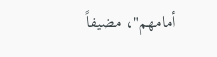أمامهم"، مضيفاً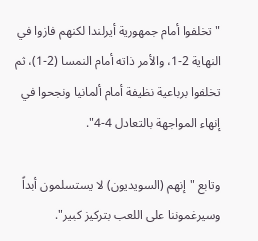"تخلفوا أمام جمهورية أيرلندا لكنهم فازوا في النهاية 2-1، والأمر ذاته أمام النمسا (2-1)، ثم تخلفوا برباعية نظيفة أمام ألمانيا ونجحوا في إنهاء المواجهة بالتعادل 4-4".

وتابع "إنهم (السويديون) لا يستسلمون أبداً وسيرغموننا على اللعب بتركيز كبير".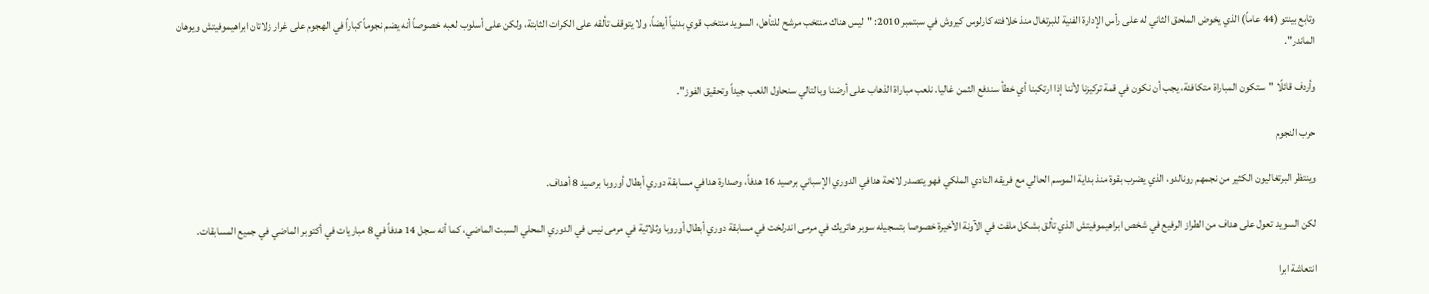وتابع بينتو (44 عاماً) الذي يخوض الملحق الثاني له على رأس الإدارة الفنية للبرتغال منذ خلافته كارلوس كيروش في سبتمبر 2010: "ليس هناك منتخب مرشح للتأهل، السويد منتخب قوي بدنياً أيضاً، ولا يتوقف تألقه على الكرات الثابتة، ولكن على أسلوب لعبه خصوصاً أنه يضم نجوماً كباراً في الهجوم على غرار زلاتان ابراهيموفيتش ويوهان الماندر".

وأردف قائلًا "ستكون المباراة متكافئة، يجب أن نكون في قمة تركيزنا لأننا إذا ارتكبنا أي خطأ سندفع الثمن غاليا. نلعب مباراة الذهاب على أرضنا وبالتالي سنحاول اللعب جيداً وتحقيق الفوز".

حرب النجوم

وينتظر البرتغاليون الكثير من نجمهم رونالدو، الذي يضرب بقوة منذ بداية الموسم الحالي مع فريقه النادي الملكي فهو يتصدر لائحة هدافي الدوري الإسباني برصيد 16 هدفاً، وصدارة هدافي مسابقة دوري أبطال أوروبا برصيد 8 أهداف.

لكن السويد تعول على هداف من الطراز الرفيع في شخص ابراهيموفيتش الذي تألق بشكل ملفت في الآونة الأخيرة خصوصا بتسجيله سوبر هاتريك في مرمى اندرلخت في مسابقة دوري أبطال أوروبا وثلاثية في مرمى نيس في الدوري المحلي السبت الماضي، كما أنه سجل 14 هدفاً في 8 مباريات في أكتوبر الماضي في جميع المسابقات.

انتعاشة ابرا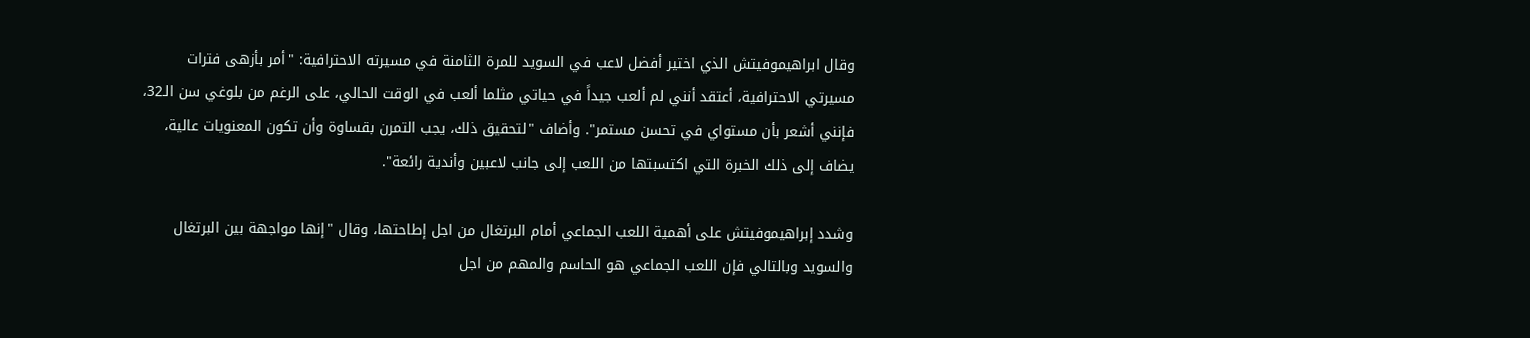وقال ابراهيموفيتش الذي اختير أفضل لاعب في السويد للمرة الثامنة في مسيرته الاحترافية: "أمر بأزهى فترات مسيرتي الاحترافية، أعتقد أنني لم ألعب جيداً في حياتي مثلما ألعب في الوقت الحالي، على الرغم من بلوغي سن الـ32، فإنني أشعر بأن مستواي في تحسن مستمر". وأضاف "لتحقيق ذلك، يجب التمرن بقساوة وأن تكون المعنويات عالية، يضاف إلى ذلك الخبرة التي اكتسبتها من اللعب إلى جانب لاعبين وأندية رائعة".

وشدد إبراهيموفيتش على أهمية اللعب الجماعي أمام البرتغال من اجل إطاحتها، وقال "إنها مواجهة بين البرتغال والسويد وبالتالي فإن اللعب الجماعي هو الحاسم والمهم من اجل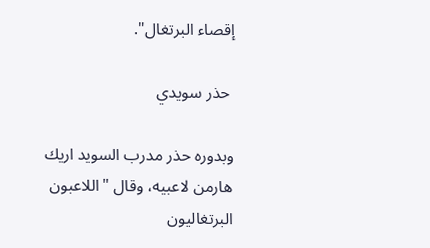إقصاء البرتغال".

 حذر سويدي

وبدوره حذر مدرب السويد اريك هارمن لاعبيه، وقال "اللاعبون البرتغاليون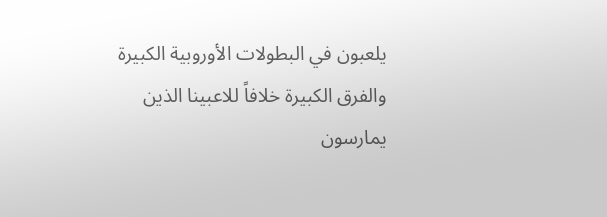يلعبون في البطولات الأوروبية الكبيرة والفرق الكبيرة خلافاً للاعبينا الذين يمارسون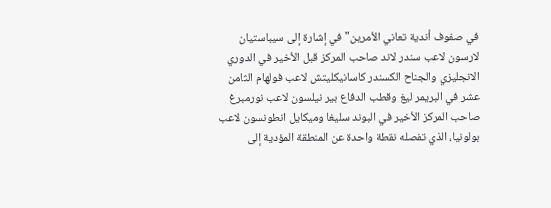في صفوف أندية تعاني الأمرين" في إشارة إلى سيباستيان لارسون لاعب سندر لاند صاحب المركز قبل الأخير في الدوري الانجليزي والجناح الكسندر كاسانيكليتش لاعب فولهام الثامن عشر في البريمر ليغ وقطب الدفاع بير نيلسون لاعب نورمبرغ صاحب المركز الأخير في البوند سليغا وميكايل انطونسون لاعب بولونيا، الذي تفصله نقطة واحدة عن المنطقة المؤدية إلى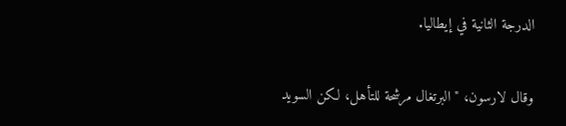الدرجة الثانية في إيطاليا.

وقال لارسون، "البرتغال مرشحة للتأهل، لكن السويد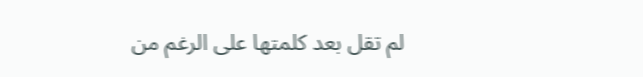لم تقل بعد كلمتها على الرغم من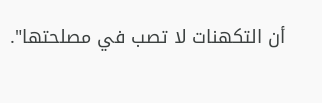أن التكهنات لا تصب في مصلحتها".